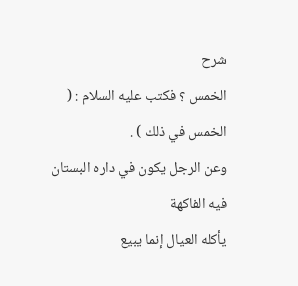شرح
الخمس ؟ فكتب عليه السلام : ( الخمس في ذلك ) .
وعن الرجل يكون في داره البستان فيه الفاكهة
يأكله العيال إنما يبيع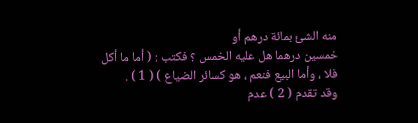منه الشئ بمائة درهم أو
خمسين درهما هل عليه الخمس ؟ فكتب : ( أما ما أكل
فلا ، وأما البيع فنعم ، هو كسائر الضياع ) ( 1 ) .
وقد تقدم ( 2 ) عدم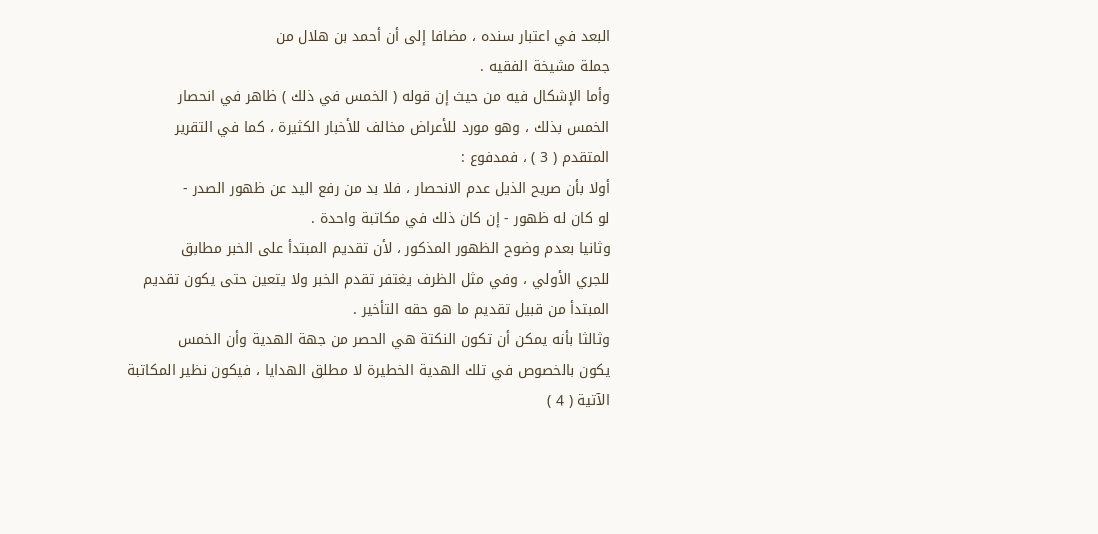البعد في اعتبار سنده ، مضافا إلى أن أحمد بن هلال من
جملة مشيخة الفقيه .
وأما الإشكال فيه من حيث إن قوله ( الخمس في ذلك ) ظاهر في انحصار
الخمس بذلك ، وهو مورد للأعراض مخالف للأخبار الكثيرة ، كما في التقرير
المتقدم ( 3 ) ، فمدفوع :
أولا بأن صريح الذيل عدم الانحصار ، فلا بد من رفع اليد عن ظهور الصدر -
لو كان له ظهور - إن كان ذلك في مكاتبة واحدة .
وثانيا بعدم وضوح الظهور المذكور ، لأن تقديم المبتدأ على الخبر مطابق
للجري الأولي ، وفي مثل الظرف يغتفر تقدم الخبر ولا يتعين حتى يكون تقديم
المبتدأ من قبيل تقديم ما هو حقه التأخير .
وثالثا بأنه يمكن أن تكون النكتة هي الحصر من جهة الهدية وأن الخمس
يكون بالخصوص في تلك الهدية الخطيرة لا مطلق الهدايا ، فيكون نظير المكاتبة
الآتية ( 4 )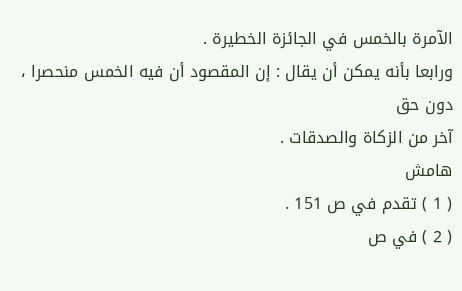الآمرة بالخمس في الجائزة الخطيرة .
ورابعا بأنه يمكن أن يقال : إن المقصود أن فيه الخمس منحصرا ، دون حق
آخر من الزكاة والصدقات .
هامش
( 1 ) تقدم في ص 151 .
( 2 ) في ص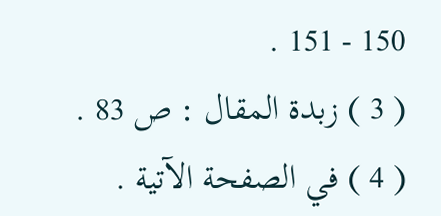150 - 151 .
( 3 ) زبدة المقال : ص 83 .
( 4 ) في الصفحة الآتية .